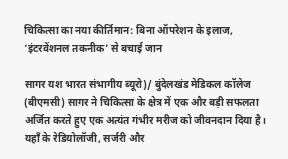चिकित्सा का नया कीर्तिमान: बिना ऑपरेशन के इलाज, ‘इंटरवेंशनल तकनीक’ से बचाई जान

सागर यश भारत संभागीय ब्यूरो)/ बुंदेलखंड मेडिकल कॉलेज (बीएमसी) सागर ने चिकित्सा के क्षेत्र में एक और बड़ी सफलता अर्जित करते हुए एक अत्यंत गंभीर मरीज को जीवनदान दिया है। यहाँ के रेडियोलॉजी, सर्जरी और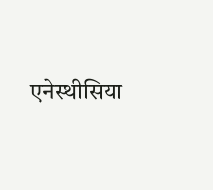एनेस्थीसिया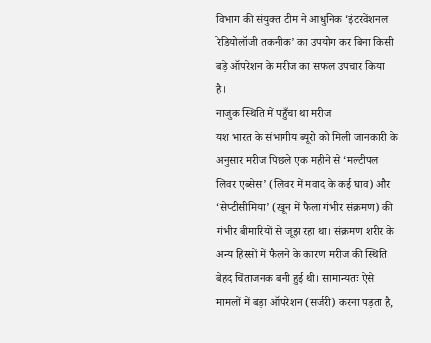विभाग की संयुक्त टीम ने आधुनिक ‘इंटरवेंशनल रेडियोलॉजी तकनीक’ का उपयोग कर बिना किसी बड़े ऑपरेशन के मरीज का सफल उपचार किया है।
नाजुक स्थिति में पहुँचा था मरीज
यश भारत के संभागीय ब्यूरो को मिली जानकारी के अनुसार मरीज पिछले एक महीने से ‘मल्टीपल लिवर एब्सेस’ (लिवर में मवाद के कई घाव) और ‘सेप्टीसीमिया’ (खून में फैला गंभीर संक्रमण) की गंभीर बीमारियों से जूझ रहा था। संक्रमण शरीर के अन्य हिस्सों में फैलने के कारण मरीज की स्थिति बेहद चिंताजनक बनी हुई थी। सामान्यतः ऐसे मामलों में बड़ा ऑपरेशन (सर्जरी) करना पड़ता है,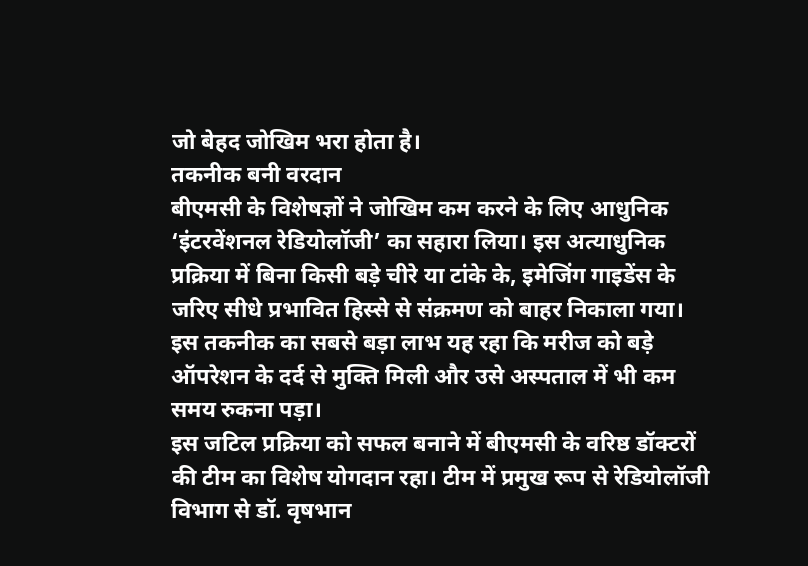जो बेहद जोखिम भरा होता है।
तकनीक बनी वरदान
बीएमसी के विशेषज्ञों ने जोखिम कम करने के लिए आधुनिक ‘इंटरवेंशनल रेडियोलॉजी’ का सहारा लिया। इस अत्याधुनिक प्रक्रिया में बिना किसी बड़े चीरे या टांके के, इमेजिंग गाइडेंस के जरिए सीधे प्रभावित हिस्से से संक्रमण को बाहर निकाला गया। इस तकनीक का सबसे बड़ा लाभ यह रहा कि मरीज को बड़े ऑपरेशन के दर्द से मुक्ति मिली और उसे अस्पताल में भी कम समय रुकना पड़ा।
इस जटिल प्रक्रिया को सफल बनाने में बीएमसी के वरिष्ठ डॉक्टरों की टीम का विशेष योगदान रहा। टीम में प्रमुख रूप से रेडियोलॉजी विभाग से डॉ. वृषभान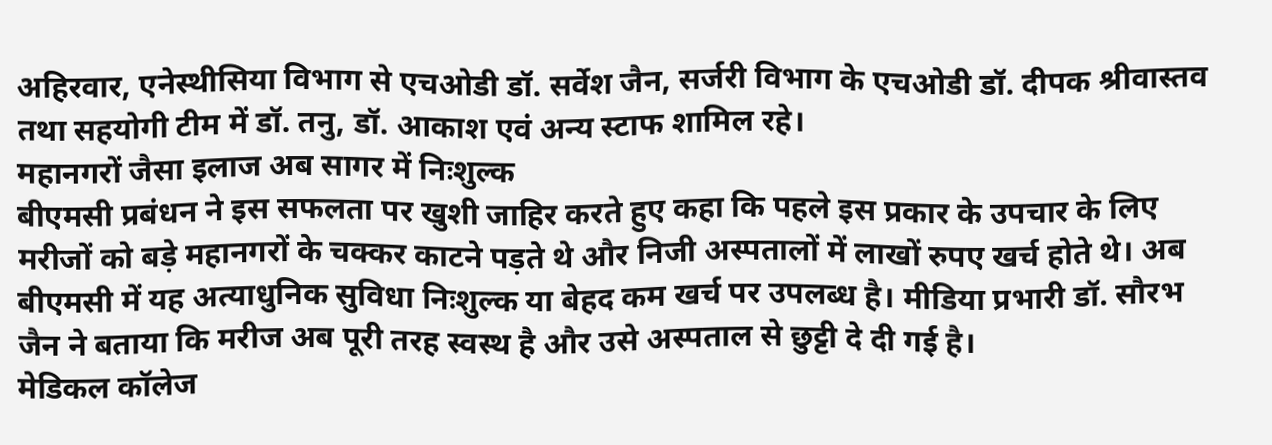अहिरवार, एनेस्थीसिया विभाग से एचओडी डॉ. सर्वेश जैन, सर्जरी विभाग के एचओडी डॉ. दीपक श्रीवास्तव तथा सहयोगी टीम में डॉ. तनु, डॉ. आकाश एवं अन्य स्टाफ शामिल रहे।
महानगरों जैसा इलाज अब सागर में निःशुल्क
बीएमसी प्रबंधन ने इस सफलता पर खुशी जाहिर करते हुए कहा कि पहले इस प्रकार के उपचार के लिए मरीजों को बड़े महानगरों के चक्कर काटने पड़ते थे और निजी अस्पतालों में लाखों रुपए खर्च होते थे। अब बीएमसी में यह अत्याधुनिक सुविधा निःशुल्क या बेहद कम खर्च पर उपलब्ध है। मीडिया प्रभारी डॉ. सौरभ जैन ने बताया कि मरीज अब पूरी तरह स्वस्थ है और उसे अस्पताल से छुट्टी दे दी गई है।
मेडिकल कॉलेज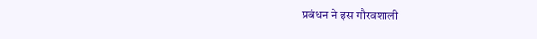प्रबंधन ने इस गौरवशाली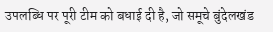उपलब्धि पर पूरी टीम को बधाई दी है, जो समूचे बुंदेलखंड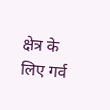क्षेत्र के लिए गर्व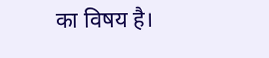का विषय है।